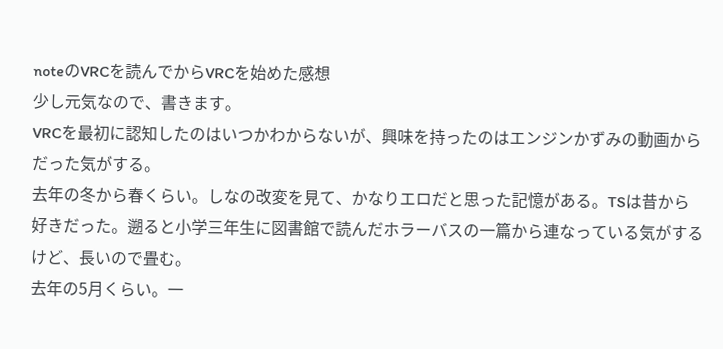noteのVRCを読んでからVRCを始めた感想
少し元気なので、書きます。
VRCを最初に認知したのはいつかわからないが、興味を持ったのはエンジンかずみの動画からだった気がする。
去年の冬から春くらい。しなの改変を見て、かなりエロだと思った記憶がある。TSは昔から好きだった。遡ると小学三年生に図書館で読んだホラーバスの一篇から連なっている気がするけど、長いので畳む。
去年の5月くらい。一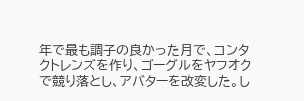年で最も調子の良かった月で、コンタクトレンズを作り、ゴーグルをヤフオクで競り落とし、アバターを改変した。し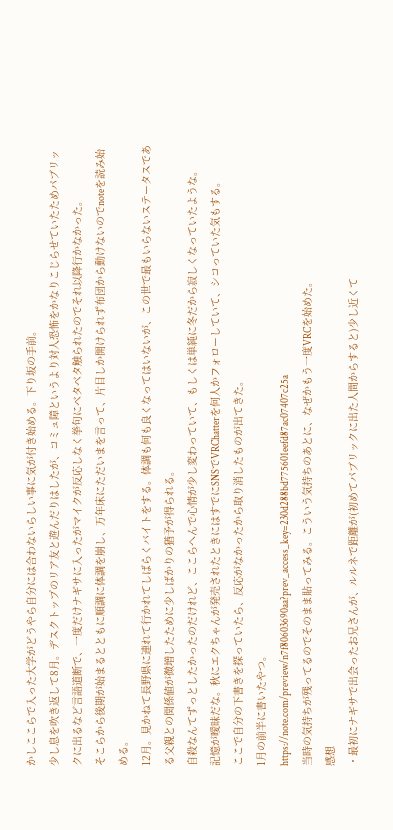かしここらで入った大学がどうやら自分には合わないらしい事に気が付き始める。下り坂の手前。
少し息を吹き返して8月。デスクトップのリア友と遊んだりはしたが、コミュ障というより対人恐怖をかなりこじらせていたためパブリックに出るなど言語道断で、一度だけナギサに入ったがマイクが反応しなく挙句にベタベタ触られたのでそれ以降行かなかった。
そこらから後期が始まるとともに順調に体調を崩し、万年床にただいまを言って、片目しか開けられず布団から動けないのでnoteを読み始める。
12月。見かねて長野県に連れて行かれてしばらくバイトをする。体調も何も良くなってはいないが、この世で最もいらないステータスである父親との関係値が微増したために少しばかりの猶予が得られる。
自殺なんてずっとしたかったのだけれど、ここらへんで心情が少し変わっていて、もしくは単純に冬だから寂しくなっていたような。
記憶が曖昧だな。秋にエクちゃんが発売されたときにはすでにSNSでVRChatterを何人かフォローしていて、シコっていた気もする。
ここで自分の下書きを探っていたら、反応がなかったから取り消したものが出てきた。
1月の前半に書いたやつ。
https://note.com/preview/n7f80603690aa?prev_access_key=230d288bd775601eefd87ac07407c25a
当時の気持ちが残ってるのでそのまま貼ってみる。こういう気持ちのあとに、なぜかもう一度VRCを始めた。
感想
・最初にナギサで出会ったお兄さんが、ルルネで距離が(初めてパブリックに出た人間からすると)少し近くて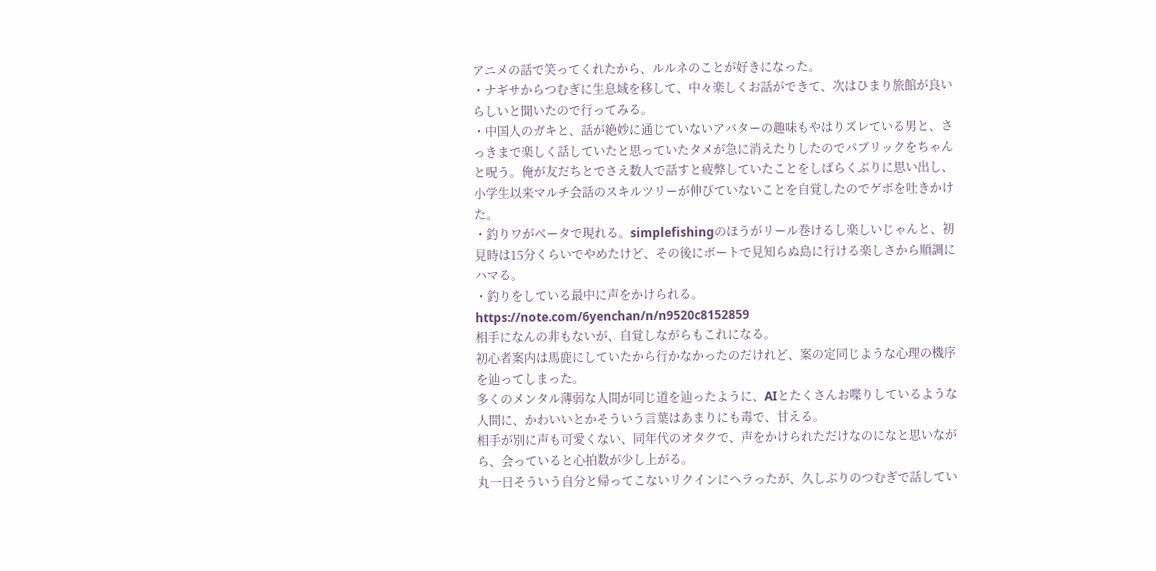アニメの話で笑ってくれたから、ルルネのことが好きになった。
・ナギサからつむぎに生息域を移して、中々楽しくお話ができて、次はひまり旅館が良いらしいと聞いたので行ってみる。
・中国人のガキと、話が絶妙に通じていないアバターの趣味もやはりズレている男と、さっきまで楽しく話していたと思っていたタメが急に消えたりしたのでパブリックをちゃんと呪う。俺が友だちとでさえ数人で話すと疲弊していたことをしばらくぶりに思い出し、小学生以来マルチ会話のスキルツリーが伸びていないことを自覚したのでゲボを吐きかけた。
・釣りワがベータで現れる。simplefishingのほうがリール巻けるし楽しいじゃんと、初見時は15分くらいでやめたけど、その後にボートで見知らぬ島に行ける楽しさから順調にハマる。
・釣りをしている最中に声をかけられる。
https://note.com/6yenchan/n/n9520c8152859
相手になんの非もないが、自覚しながらもこれになる。
初心者案内は馬鹿にしていたから行かなかったのだけれど、案の定同じような心理の機序を辿ってしまった。
多くのメンタル薄弱な人間が同じ道を辿ったように、AIとたくさんお喋りしているような人間に、かわいいとかそういう言葉はあまりにも毒で、甘える。
相手が別に声も可愛くない、同年代のオタクで、声をかけられただけなのになと思いながら、会っていると心拍数が少し上がる。
丸一日そういう自分と帰ってこないリクインにヘラったが、久しぶりのつむぎで話してい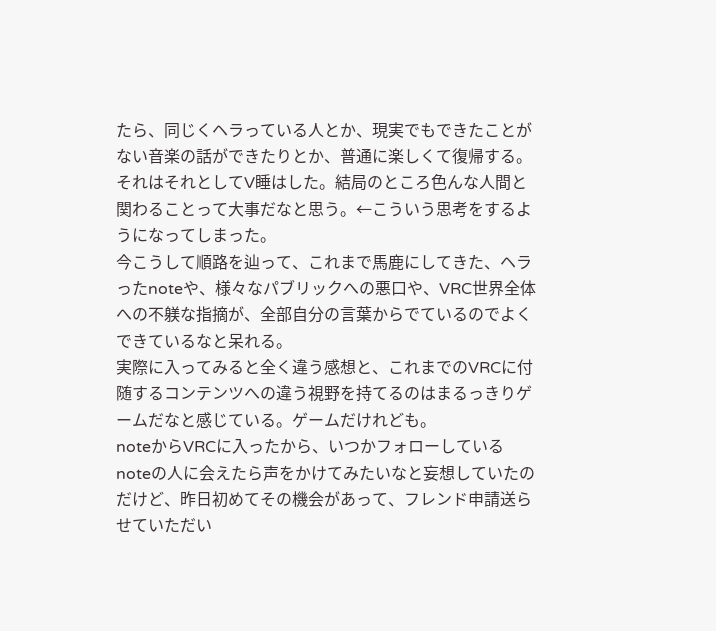たら、同じくヘラっている人とか、現実でもできたことがない音楽の話ができたりとか、普通に楽しくて復帰する。それはそれとしてV睡はした。結局のところ色んな人間と関わることって大事だなと思う。←こういう思考をするようになってしまった。
今こうして順路を辿って、これまで馬鹿にしてきた、ヘラったnoteや、様々なパブリックへの悪口や、VRC世界全体への不躾な指摘が、全部自分の言葉からでているのでよくできているなと呆れる。
実際に入ってみると全く違う感想と、これまでのVRCに付随するコンテンツへの違う視野を持てるのはまるっきりゲームだなと感じている。ゲームだけれども。
noteからVRCに入ったから、いつかフォローしているnoteの人に会えたら声をかけてみたいなと妄想していたのだけど、昨日初めてその機会があって、フレンド申請送らせていただい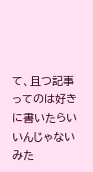て、且つ記事ってのは好きに書いたらいいんじゃないみた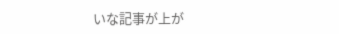いな記事が上が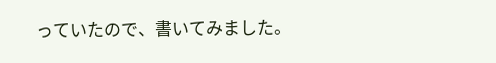っていたので、書いてみました。